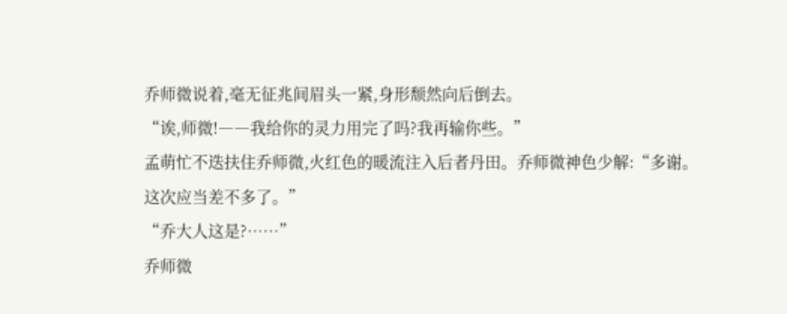乔师微说着,毫无征兆间眉头一紧,身形颓然向后倒去。
“诶,师微!――我给你的灵力用完了吗?我再输你些。”
孟萌忙不迭扶住乔师微,火红色的暖流注入后者丹田。乔师微神色少解:“多谢。这次应当差不多了。”
“乔大人这是?……”
乔师微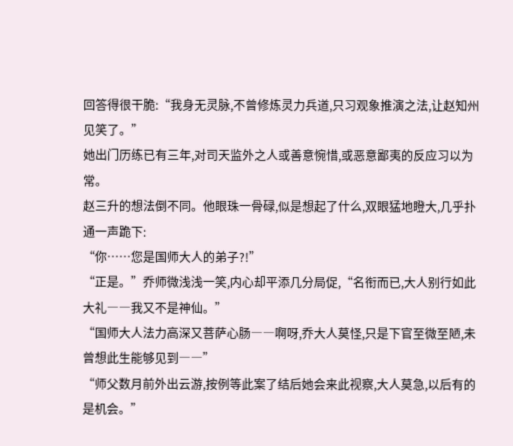回答得很干脆:“我身无灵脉,不曾修炼灵力兵道,只习观象推演之法,让赵知州见笑了。”
她出门历练已有三年,对司天监外之人或善意惋惜,或恶意鄙夷的反应习以为常。
赵三升的想法倒不同。他眼珠一骨碌,似是想起了什么,双眼猛地瞪大,几乎扑通一声跪下:
“你……您是国师大人的弟子?!”
“正是。”乔师微浅浅一笑,内心却平添几分局促,“名衔而已,大人别行如此大礼――我又不是神仙。”
“国师大人法力高深又菩萨心肠――啊呀,乔大人莫怪,只是下官至微至陋,未曾想此生能够见到――”
“师父数月前外出云游,按例等此案了结后她会来此视察,大人莫急,以后有的是机会。”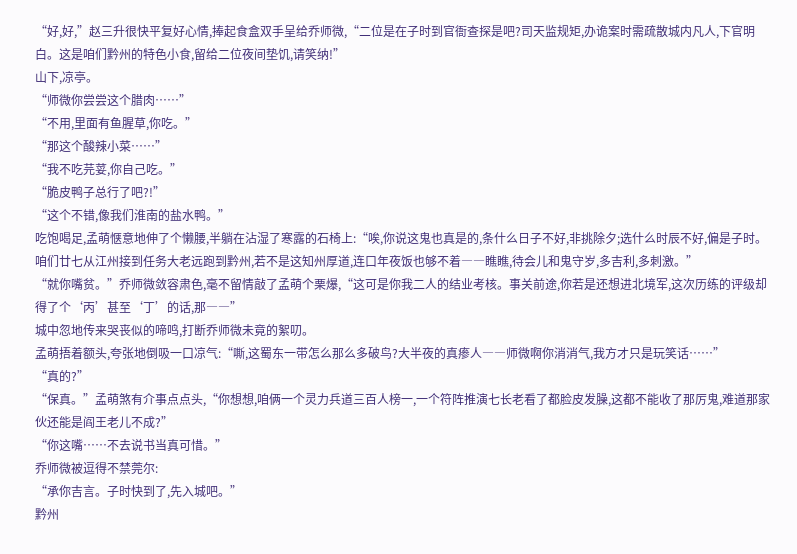“好,好,”赵三升很快平复好心情,捧起食盒双手呈给乔师微,“二位是在子时到官衙查探是吧?司天监规矩,办诡案时需疏散城内凡人,下官明白。这是咱们黔州的特色小食,留给二位夜间垫饥,请笑纳!”
山下,凉亭。
“师微你尝尝这个腊肉……”
“不用,里面有鱼腥草,你吃。”
“那这个酸辣小菜……”
“我不吃芫荽,你自己吃。”
“脆皮鸭子总行了吧?!”
“这个不错,像我们淮南的盐水鸭。”
吃饱喝足,孟萌惬意地伸了个懒腰,半躺在沾湿了寒露的石椅上:“唉,你说这鬼也真是的,条什么日子不好,非挑除夕;选什么时辰不好,偏是子时。咱们廿七从江州接到任务大老远跑到黔州,若不是这知州厚道,连口年夜饭也够不着――瞧瞧,待会儿和鬼守岁,多吉利,多刺激。”
“就你嘴贫。”乔师微敛容肃色,毫不留情敲了孟萌个栗爆,“这可是你我二人的结业考核。事关前途,你若是还想进北境军,这次历练的评级却得了个‘丙’甚至‘丁’的话,那――”
城中忽地传来哭丧似的啼鸣,打断乔师微未竟的絮叨。
孟萌捂着额头,夸张地倒吸一口凉气:“嘶,这蜀东一带怎么那么多破鸟?大半夜的真瘆人――师微啊你消消气,我方才只是玩笑话……”
“真的?”
“保真。”孟萌煞有介事点点头,“你想想,咱俩一个灵力兵道三百人榜一,一个符阵推演七长老看了都脸皮发臊,这都不能收了那厉鬼,难道那家伙还能是阎王老儿不成?”
“你这嘴……不去说书当真可惜。”
乔师微被逗得不禁莞尔:
“承你吉言。子时快到了,先入城吧。”
黔州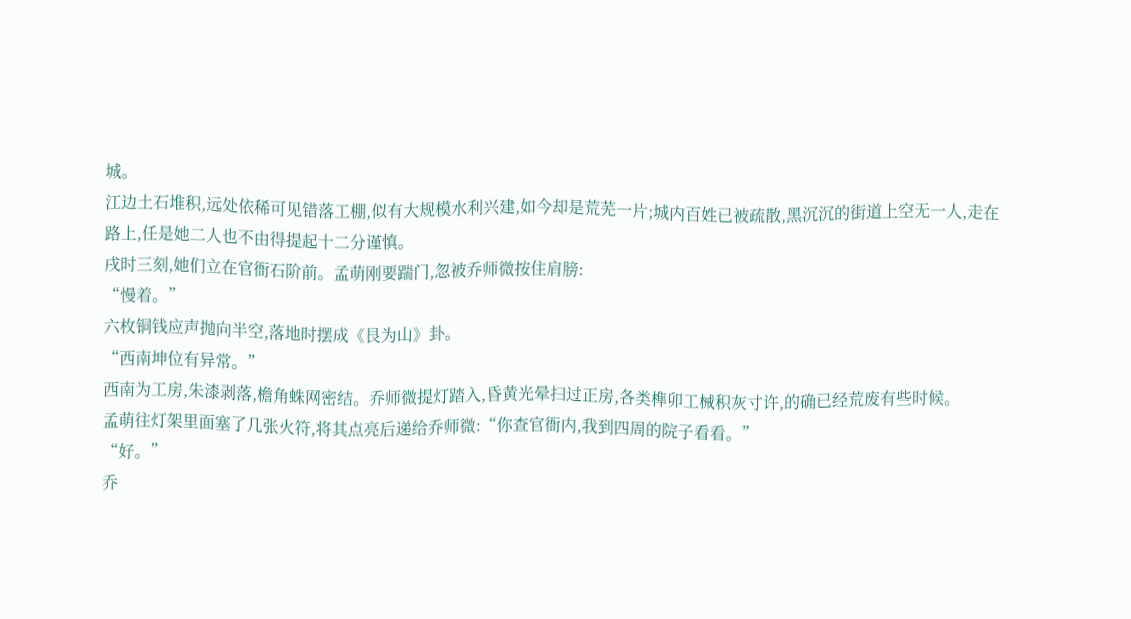城。
江边土石堆积,远处依稀可见错落工棚,似有大规模水利兴建,如今却是荒芜一片;城内百姓已被疏散,黑沉沉的街道上空无一人,走在路上,任是她二人也不由得提起十二分谨慎。
戌时三刻,她们立在官衙石阶前。孟萌刚要踹门,忽被乔师微按住肩膀:
“慢着。”
六枚铜钱应声抛向半空,落地时摆成《艮为山》卦。
“西南坤位有异常。”
西南为工房,朱漆剥落,檐角蛛网密结。乔师微提灯踏入,昏黄光晕扫过正房,各类榫卯工械积灰寸许,的确已经荒废有些时候。
孟萌往灯架里面塞了几张火符,将其点亮后递给乔师微:“你查官衙内,我到四周的院子看看。”
“好。”
乔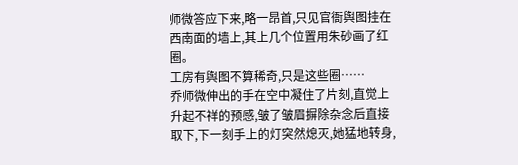师微答应下来,略一昂首,只见官衙舆图挂在西南面的墙上,其上几个位置用朱砂画了红圈。
工房有舆图不算稀奇,只是这些圈……
乔师微伸出的手在空中凝住了片刻,直觉上升起不祥的预感,皱了皱眉摒除杂念后直接取下,下一刻手上的灯突然熄灭,她猛地转身,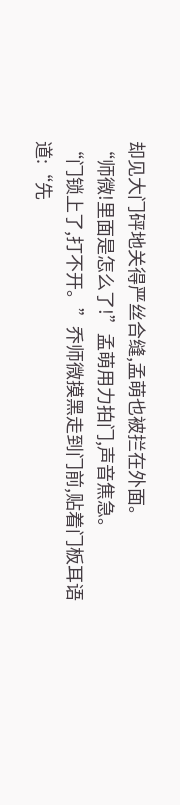却见大门砰地关得严丝合缝,孟萌也被拦在外面。
“师微!里面是怎么了!”孟萌用力拍门,声音焦急。
“门锁上了,打不开。”乔师微摸黑走到门前,贴着门板耳语道:“先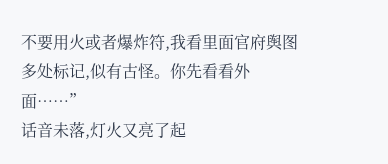不要用火或者爆炸符,我看里面官府舆图多处标记,似有古怪。你先看看外面……”
话音未落,灯火又亮了起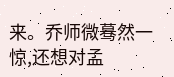来。乔师微蓦然一惊,还想对孟